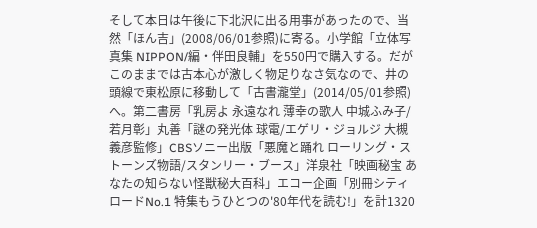そして本日は午後に下北沢に出る用事があったので、当然「ほん吉」(2008/06/01参照)に寄る。小学館「立体写真集 NIPPON/編・伴田良輔」を550円で購入する。だがこのままでは古本心が激しく物足りなさ気なので、井の頭線で東松原に移動して「古書瀧堂」(2014/05/01参照)へ。第二書房「乳房よ 永遠なれ 薄幸の歌人 中城ふみ子/若月彰」丸善「謎の発光体 球電/エゲリ・ジョルジ 大槻義彦監修」CBSソニー出版「悪魔と踊れ ローリング・ストーンズ物語/スタンリー・ブース」洋泉社「映画秘宝 あなたの知らない怪獣秘大百科」エコー企画「別冊シティロードNo.1 特集もうひとつの'80年代を読む!」を計1320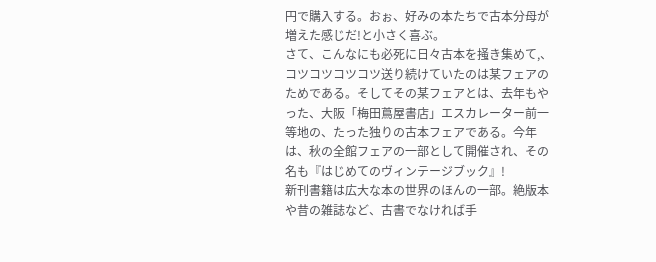円で購入する。おぉ、好みの本たちで古本分母が増えた感じだ!と小さく喜ぶ。
さて、こんなにも必死に日々古本を掻き集めて,、コツコツコツコツ送り続けていたのは某フェアのためである。そしてその某フェアとは、去年もやった、大阪「梅田蔦屋書店」エスカレーター前一等地の、たった独りの古本フェアである。今年は、秋の全館フェアの一部として開催され、その名も『はじめてのヴィンテージブック』!
新刊書籍は広大な本の世界のほんの一部。絶版本や昔の雑誌など、古書でなければ手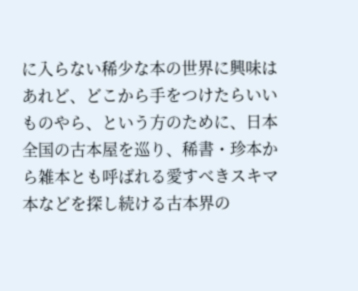に入らない稀少な本の世界に興味はあれど、どこから手をつけたらいいものやら、という方のために、日本全国の古本屋を巡り、稀書・珍本から雑本とも呼ばれる愛すべきスキマ本などを探し続ける古本界の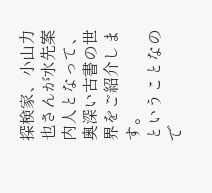探検家、小山力也さんが水先案内人となって、奥深い古書の世界をご紹介します。
ということなので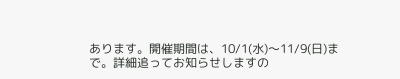あります。開催期間は、10/1(水)〜11/9(日)まで。詳細追ってお知らせしますの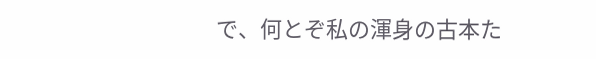で、何とぞ私の渾身の古本た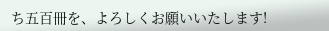ち五百冊を、よろしくお願いいたします!